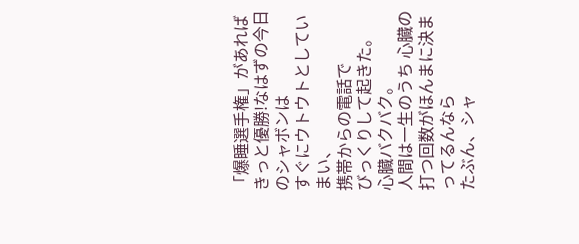「爆睡選手権」があれば
きっと優勝!なはずの今日のシャボンは
すぐにウトウトとしていまい、
携帯からの電話で
びっくりして起きた。
心臓バクバク。
人間は一生のうち 心臓の打つ回数がほんまに決まってるんなら
たぶん、シャ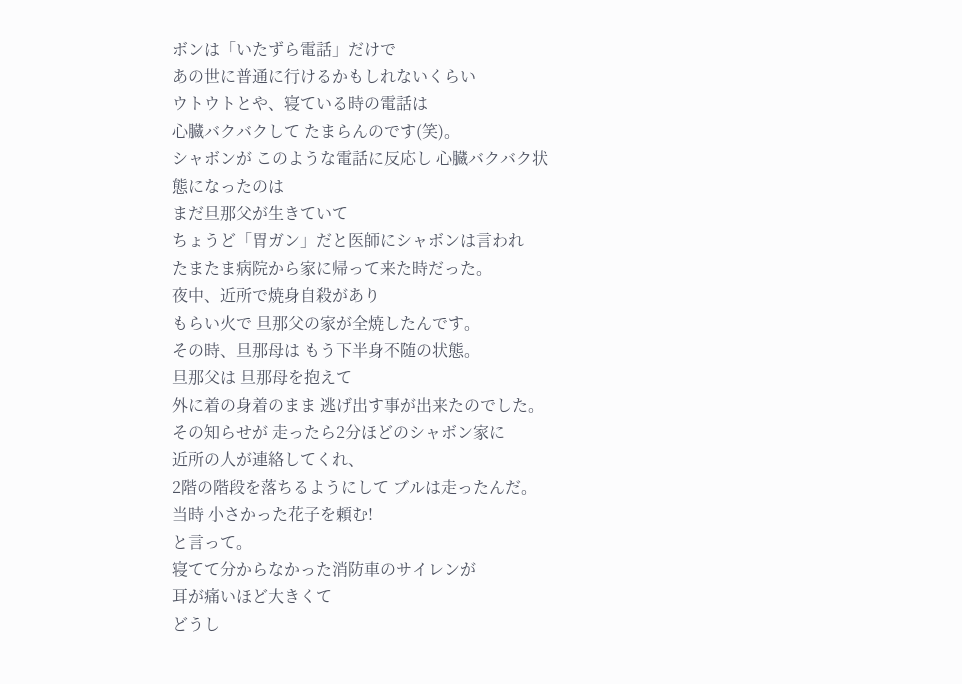ボンは「いたずら電話」だけで
あの世に普通に行けるかもしれないくらい
ウトウトとや、寝ている時の電話は
心臓バクバクして たまらんのです(笑)。
シャボンが このような電話に反応し 心臓バクバク状態になったのは
まだ旦那父が生きていて
ちょうど「胃ガン」だと医師にシャボンは言われ
たまたま病院から家に帰って来た時だった。
夜中、近所で焼身自殺があり
もらい火で 旦那父の家が全焼したんです。
その時、旦那母は もう下半身不随の状態。
旦那父は 旦那母を抱えて
外に着の身着のまま 逃げ出す事が出来たのでした。
その知らせが 走ったら2分ほどのシャボン家に
近所の人が連絡してくれ、
2階の階段を落ちるようにして ブルは走ったんだ。
当時 小さかった花子を頼む!
と言って。
寝てて分からなかった消防車のサイレンが
耳が痛いほど大きくて
どうし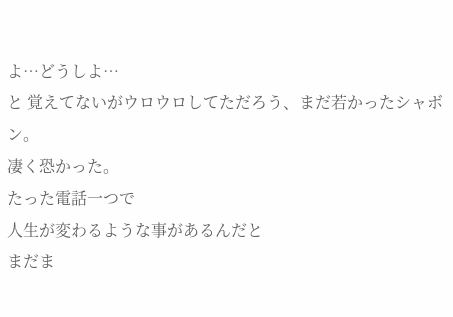よ…どうしよ…
と 覚えてないがウロウロしてただろう、まだ若かったシャボン。
凄く恐かった。
たった電話一つで
人生が変わるような事があるんだと
まだま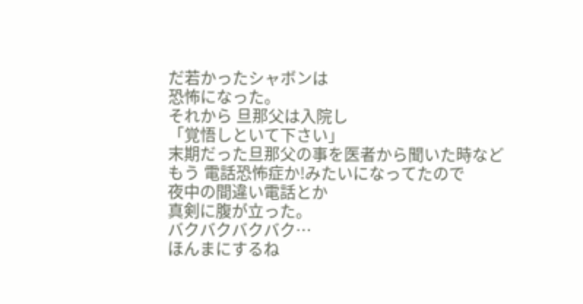だ若かったシャボンは
恐怖になった。
それから 旦那父は入院し
「覚悟しといて下さい」
末期だった旦那父の事を医者から聞いた時など
もう 電話恐怖症か!みたいになってたので
夜中の間違い電話とか
真剣に腹が立った。
バクバクバクバク…
ほんまにするね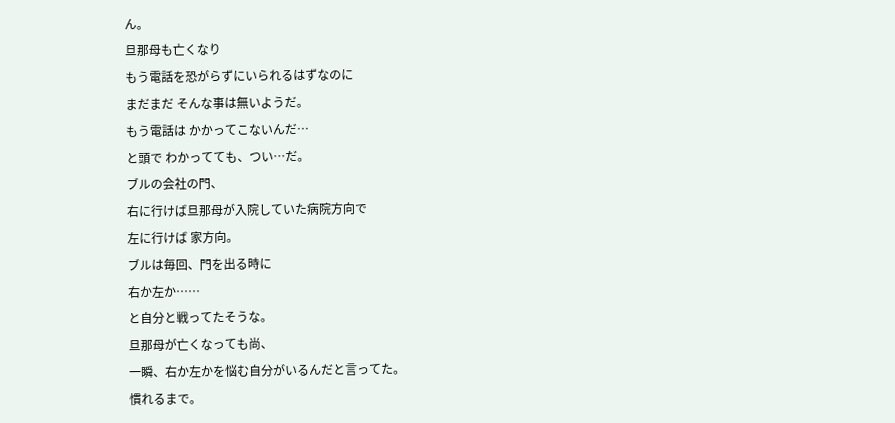ん。
旦那母も亡くなり
もう電話を恐がらずにいられるはずなのに
まだまだ そんな事は無いようだ。
もう電話は かかってこないんだ…
と頭で わかってても、つい…だ。
ブルの会社の門、
右に行けば旦那母が入院していた病院方向で
左に行けば 家方向。
ブルは毎回、門を出る時に
右か左か……
と自分と戦ってたそうな。
旦那母が亡くなっても尚、
一瞬、右か左かを悩む自分がいるんだと言ってた。
慣れるまで。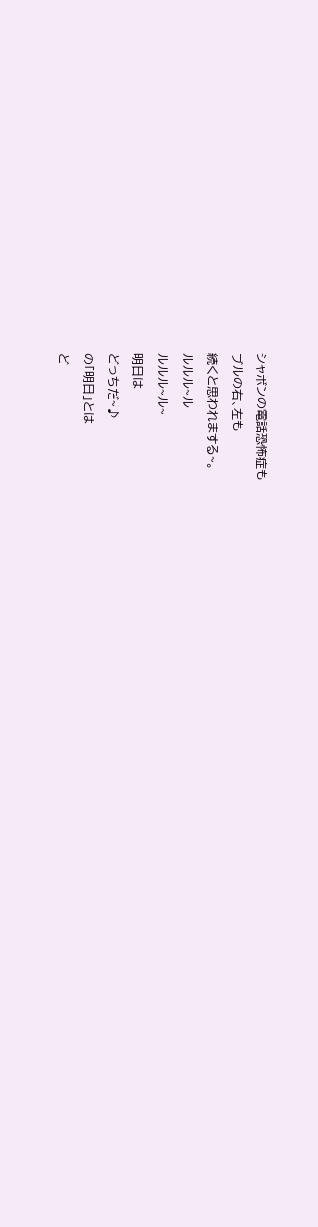シャボンの電話恐怖症も
ブルの右、左も
続くと思われまする~。
ルルル~ル
ルルル~ル~
明日は
どっちだ~♪
の「明日」とは
ど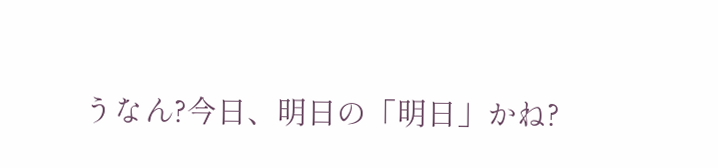うなん?今日、明日の「明日」かね?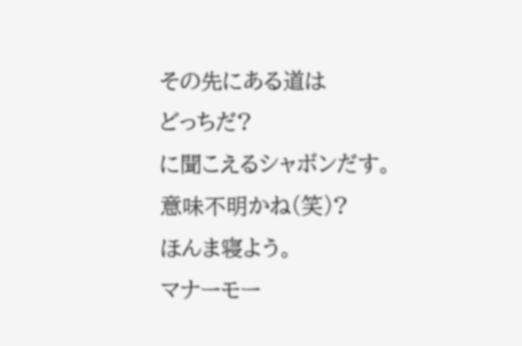その先にある道は
どっちだ?
に聞こえるシャボンだす。
意味不明かね(笑)?
ほんま寝よう。
マナーモー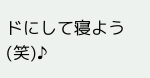ドにして寝よう(笑)♪